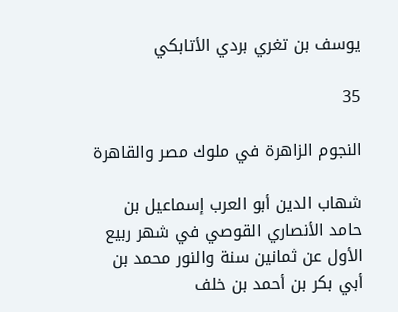يوسف بن تغري بردي الأتابكي

35

النجوم الزاهرة في ملوك مصر والقاهرة

شهاب الدين أبو العرب إسماعيل بن حامد الأنصاري القوصي في شهر ربيع الأول عن ثمانين سنة والنور محمد بن أبي بكر بن أحمد بن خلف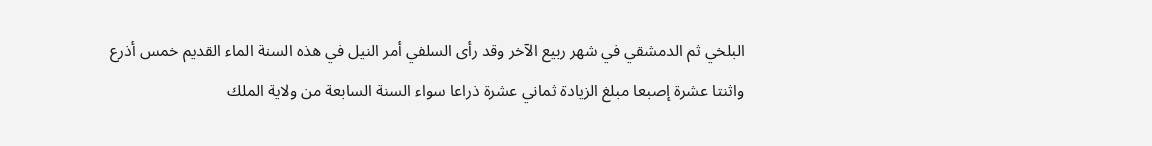البلخي ثم الدمشقي في شهر ربيع الآخر وقد رأى السلفي أمر النيل في هذه السنة الماء القديم خمس أذرع واثنتا عشرة إصبعا مبلغ الزيادة ثماني عشرة ذراعا سواء السنة السابعة من ولاية الملك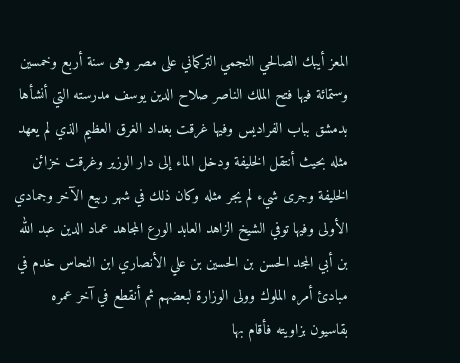المعز أيبك الصالحي النجمي التركماني على مصر وهى سنة أربع وخمسين وستمائة فيها فتح الملك الناصر صلاح الدين يوسف مدرسته التي أنشأها بدمشق بباب الفراديس وفيها غرقت بغداد الغرق العظيم الذي لم يعهد مثله بحيث أنتقل الخليفة ودخل الماء إلى دار الوزير وغرقت خزائن الخليفة وجرى شيء لم يجر مثله وكان ذلك في شهر ربيع الآخر وجمادي الأولى وفيها توفي الشيخ الزاهد العابد الورع المجاهد عماد الدين عبد الله بن أبي المجد الحسن بن الحسين بن علي الأنصاري ابن النحاس خدم في مبادئ أمره الملوك وولى الوزارة لبعضهم ثم أنقطع في آخر عمره بقاسيون بزاويته فأقام بها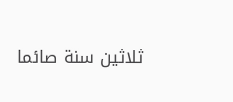ثلاثين سنة صائما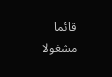قائما مشغولا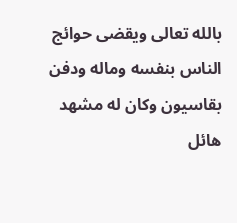بالله تعالى ويقضى حوائج الناس بنفسه وماله ودفن بقاسيون وكان له مشهد هائل